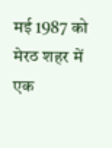मई 1987 को मेरठ शहर में एक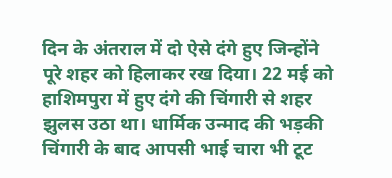दिन के अंतराल में दो ऐसे दंगे हुए जिन्होंने पूरे शहर को हिलाकर रख दिया। 22 मई को हाशिमपुरा में हुए दंगे की चिंगारी से शहर झुलस उठा था। धार्मिक उन्माद की भड़की चिंगारी के बाद आपसी भाई चारा भी टूट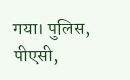गया। पुलिस, पीएसी,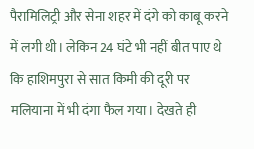पैरामिलिट्री और सेना शहर में दंगे को काबू करने में लगी थी। लेकिन 24 घंटे भी नहीं बीत पाए थे कि हाशिमपुरा से सात किमी की दूरी पर मलियाना में भी दंगा फैल गया। देखते ही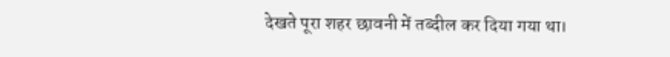देखते पूरा शहर छावनी में तब्दील कर दिया गया था।